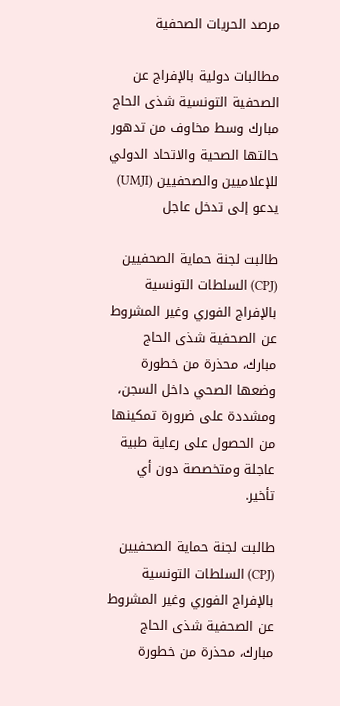مرصد الحريات الصحفية

مطالبات دولية بالإفراج عن الصحفية التونسية شذى الحاج مبارك وسط مخاوف من تدهور حالتها الصحية والاتحاد الدولي للإعلاميين والصحفيين (UMJI) يدعو إلى تدخل عاجل

طالبت لجنة حماية الصحفيين (CPJ) السلطات التونسية بالإفراج الفوري وغير المشروط عن الصحفية شذى الحاج مبارك، محذرة من خطورة وضعها الصحي داخل السجن، ومشددة على ضرورة تمكينها من الحصول على رعاية طبية عاجلة ومتخصصة دون أي تأخير.

طالبت لجنة حماية الصحفيين (CPJ) السلطات التونسية بالإفراج الفوري وغير المشروط عن الصحفية شذى الحاج مبارك، محذرة من خطورة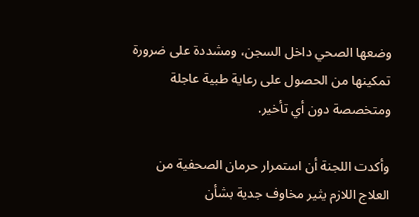وضعها الصحي داخل السجن، ومشددة على ضرورة تمكينها من الحصول على رعاية طبية عاجلة ومتخصصة دون أي تأخير.

وأكدت اللجنة أن استمرار حرمان الصحفية من العلاج اللازم يثير مخاوف جدية بشأن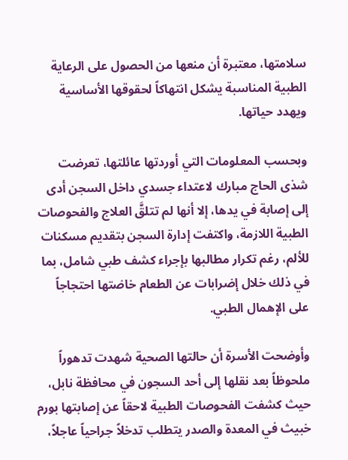سلامتها، معتبرة أن منعها من الحصول على الرعاية الطبية المناسبة يشكل انتهاكاً لحقوقها الأساسية ويهدد حياتها.

وبحسب المعلومات التي أوردتها عائلتها، تعرضت شذى الحاج مبارك لاعتداء جسدي داخل السجن أدى إلى إصابة في يدها، إلا أنها لم تتلقَّ العلاج والفحوصات الطبية اللازمة، واكتفت إدارة السجن بتقديم مسكنات للألم، رغم تكرار مطالبها بإجراء كشف طبي شامل، بما في ذلك خلال إضرابات عن الطعام خاضتها احتجاجاً على الإهمال الطبي.

وأوضحت الأسرة أن حالتها الصحية شهدت تدهوراً ملحوظاً بعد نقلها إلى أحد السجون في محافظة نابل، حيث كشفت الفحوصات الطبية لاحقاً عن إصابتها بورم خبيث في المعدة والصدر يتطلب تدخلاً جراحياً عاجلاً،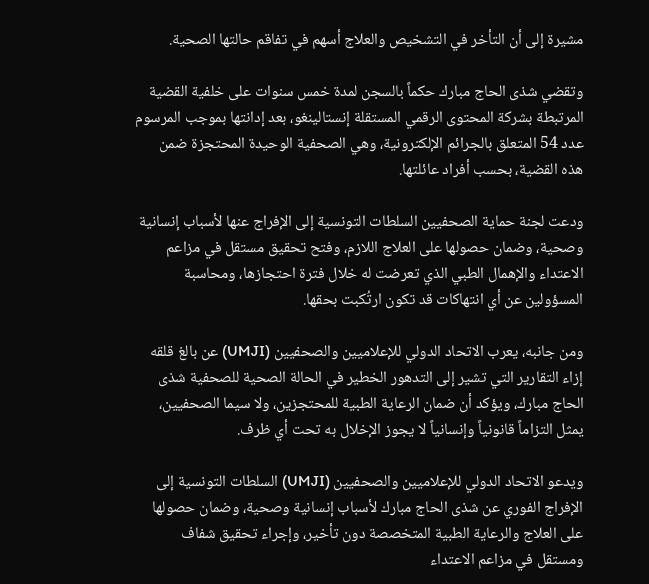مشيرة إلى أن التأخر في التشخيص والعلاج أسهم في تفاقم حالتها الصحية.

وتقضي شذى الحاج مبارك حكماً بالسجن لمدة خمس سنوات على خلفية القضية المرتبطة بشركة المحتوى الرقمي المستقلة إنستالينغو، بعد إدانتها بموجب المرسوم عدد 54 المتعلق بالجرائم الإلكترونية، وهي الصحفية الوحيدة المحتجزة ضمن هذه القضية، بحسب أفراد عائلتها.

ودعت لجنة حماية الصحفيين السلطات التونسية إلى الإفراج عنها لأسباب إنسانية وصحية، وضمان حصولها على العلاج اللازم، وفتح تحقيق مستقل في مزاعم الاعتداء والإهمال الطبي الذي تعرضت له خلال فترة احتجازها، ومحاسبة المسؤولين عن أي انتهاكات قد تكون ارتُكبت بحقها.

ومن جانبه، يعرب الاتحاد الدولي للإعلاميين والصحفيين (UMJI) عن بالغ قلقه إزاء التقارير التي تشير إلى التدهور الخطير في الحالة الصحية للصحفية شذى الحاج مبارك، ويؤكد أن ضمان الرعاية الطبية للمحتجزين، ولا سيما الصحفيين، يمثل التزاماً قانونياً وإنسانياً لا يجوز الإخلال به تحت أي ظرف.

ويدعو الاتحاد الدولي للإعلاميين والصحفيين (UMJI) السلطات التونسية إلى الإفراج الفوري عن شذى الحاج مبارك لأسباب إنسانية وصحية، وضمان حصولها على العلاج والرعاية الطبية المتخصصة دون تأخير، وإجراء تحقيق شفاف ومستقل في مزاعم الاعتداء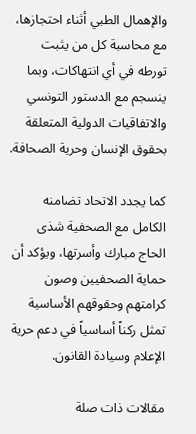والإهمال الطبي أثناء احتجازها، مع محاسبة كل من يثبت تورطه في أي انتهاكات، وبما ينسجم مع الدستور التونسي والاتفاقيات الدولية المتعلقة بحقوق الإنسان وحرية الصحافة.

كما يجدد الاتحاد تضامنه الكامل مع الصحفية شذى الحاج مبارك وأسرتها، ويؤكد أن حماية الصحفيين وصون كرامتهم وحقوقهم الأساسية تمثل ركناً أساسياً في دعم حرية الإعلام وسيادة القانون.

مقالات ذات صلة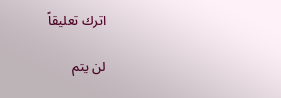اترك تعليقاً

لن يتم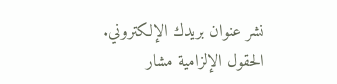نشر عنوان بريدك الإلكتروني. الحقول الإلزامية مشار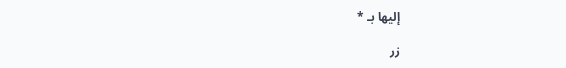إليها بـ *

زر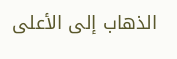الذهاب إلى الأعلى